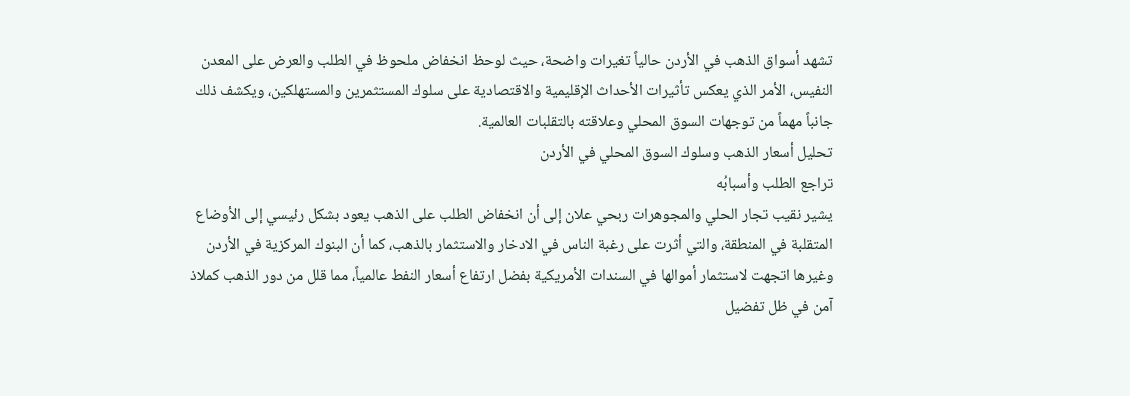تشهد أسواق الذهب في الأردن حالياً تغيرات واضحة، حيث لوحظ انخفاض ملحوظ في الطلب والعرض على المعدن النفيس، الأمر الذي يعكس تأثيرات الأحداث الإقليمية والاقتصادية على سلوك المستثمرين والمستهلكين، ويكشف ذلك جانباً مهماً من توجهات السوق المحلي وعلاقته بالتقلبات العالمية.
تحليل أسعار الذهب وسلوك السوق المحلي في الأردن
تراجع الطلب وأسبابُه
يشير نقيب تجار الحلي والمجوهرات ربحي علان إلى أن انخفاض الطلب على الذهب يعود بشكل رئيسي إلى الأوضاع المتقلبة في المنطقة، والتي أثرت على رغبة الناس في الادخار والاستثمار بالذهب، كما أن البنوك المركزية في الأردن وغيرها اتجهت لاستثمار أموالها في السندات الأمريكية بفضل ارتفاع أسعار النفط عالمياً، مما قلل من دور الذهب كملاذ آمن في ظل تفضيل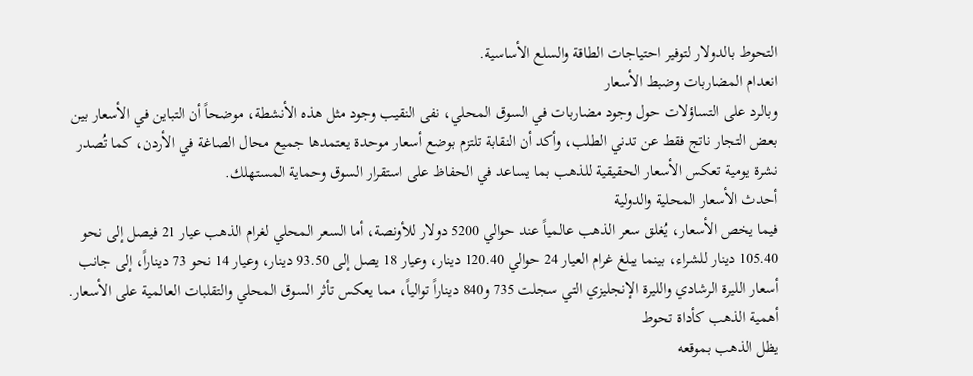التحوط بالدولار لتوفير احتياجات الطاقة والسلع الأساسية.
انعدام المضاربات وضبط الأسعار
وبالرد على التساؤلات حول وجود مضاربات في السوق المحلي، نفى النقيب وجود مثل هذه الأنشطة، موضحاً أن التباين في الأسعار بين بعض التجار ناتج فقط عن تدني الطلب، وأكد أن النقابة تلتزم بوضع أسعار موحدة يعتمدها جميع محال الصاغة في الأردن، كما تُصدر نشرة يومية تعكس الأسعار الحقيقية للذهب بما يساعد في الحفاظ على استقرار السوق وحماية المستهلك.
أحدث الأسعار المحلية والدولية
فيما يخص الأسعار، يُغلق سعر الذهب عالمياً عند حوالي 5200 دولار للأونصة، أما السعر المحلي لغرام الذهب عيار 21 فيصل إلى نحو 105.40 دينار للشراء، بينما يبلغ غرام العيار 24 حوالي 120.40 دينار، وعيار 18 يصل إلى 93.50 دينار، وعيار 14 نحو 73 ديناراً، إلى جانب أسعار الليرة الرشادي والليرة الإنجليزي التي سجلت 735 و840 ديناراً توالياً، مما يعكس تأثر السوق المحلي والتقلبات العالمية على الأسعار.
أهمية الذهب كأداة تحوط
يظل الذهب بموقعه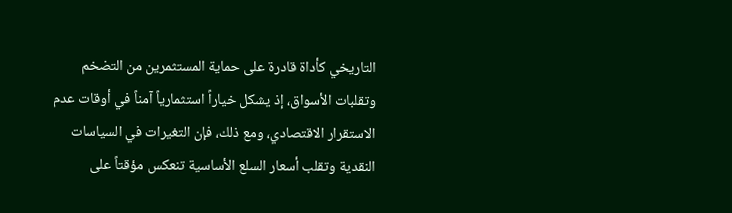التاريخي كأداة قادرة على حماية المستثمرين من التضخم وتقلبات الأسواق، إذ يشكل خياراً استثمارياً آمناً في أوقات عدم الاستقرار الاقتصادي، ومع ذلك، فإن التغيرات في السياسات النقدية وتقلب أسعار السلع الأساسية تنعكس مؤقتاً على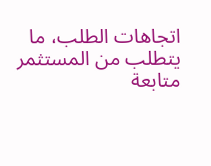اتجاهات الطلب، ما يتطلب من المستثمر متابعة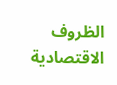الظروف الاقتصادية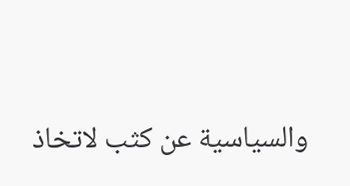والسياسية عن كثب لاتخاذ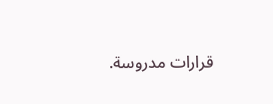قرارات مدروسة.